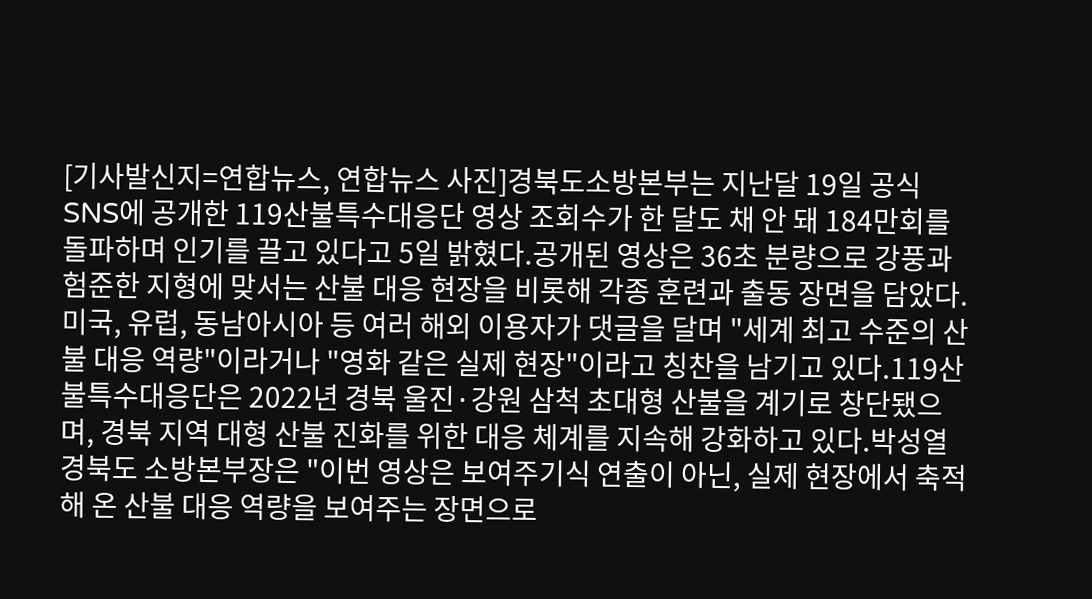[기사발신지=연합뉴스, 연합뉴스 사진]경북도소방본부는 지난달 19일 공식 SNS에 공개한 119산불특수대응단 영상 조회수가 한 달도 채 안 돼 184만회를 돌파하며 인기를 끌고 있다고 5일 밝혔다.공개된 영상은 36초 분량으로 강풍과 험준한 지형에 맞서는 산불 대응 현장을 비롯해 각종 훈련과 출동 장면을 담았다.미국, 유럽, 동남아시아 등 여러 해외 이용자가 댓글을 달며 "세계 최고 수준의 산불 대응 역량"이라거나 "영화 같은 실제 현장"이라고 칭찬을 남기고 있다.119산불특수대응단은 2022년 경북 울진·강원 삼척 초대형 산불을 계기로 창단됐으며, 경북 지역 대형 산불 진화를 위한 대응 체계를 지속해 강화하고 있다.박성열 경북도 소방본부장은 "이번 영상은 보여주기식 연출이 아닌, 실제 현장에서 축적해 온 산불 대응 역량을 보여주는 장면으로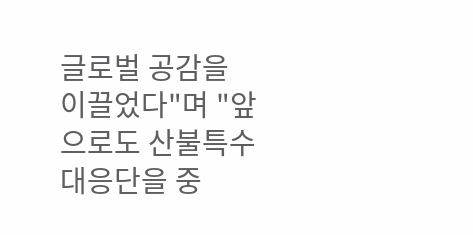글로벌 공감을 이끌었다"며 "앞으로도 산불특수대응단을 중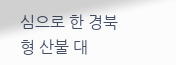심으로 한 경북형 산불 대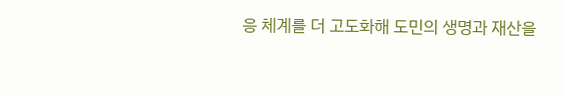응 체계를 더 고도화해 도민의 생명과 재산을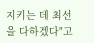지키는 데 최선을 다하겠다"고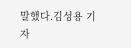말했다.김성용 기자